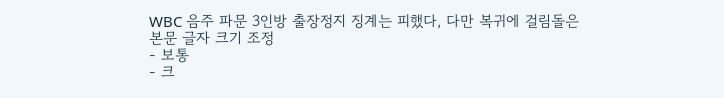WBC 음주 파문 3인방 출장정지 징계는 피했다, 다만 복귀에 걸림돌은
본문 글자 크기 조정
- 보통
- 크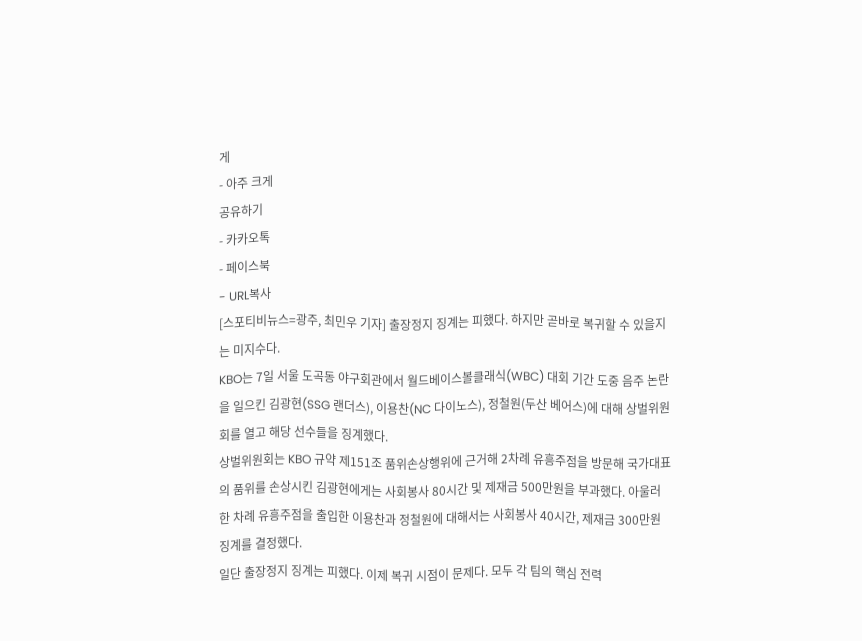게
- 아주 크게
공유하기
- 카카오톡
- 페이스북
- URL복사
[스포티비뉴스=광주, 최민우 기자] 출장정지 징계는 피했다. 하지만 곧바로 복귀할 수 있을지는 미지수다.
KBO는 7일 서울 도곡동 야구회관에서 월드베이스볼클래식(WBC) 대회 기간 도중 음주 논란을 일으킨 김광현(SSG 랜더스), 이용찬(NC 다이노스), 정철원(두산 베어스)에 대해 상벌위원회를 열고 해당 선수들을 징계했다.
상벌위원회는 KBO 규약 제151조 품위손상행위에 근거해 2차례 유흥주점을 방문해 국가대표의 품위를 손상시킨 김광현에게는 사회봉사 80시간 및 제재금 500만원을 부과했다. 아울러 한 차례 유흥주점을 출입한 이용찬과 정철원에 대해서는 사회봉사 40시간, 제재금 300만원 징계를 결정했다.
일단 출장정지 징계는 피했다. 이제 복귀 시점이 문제다. 모두 각 팀의 핵심 전력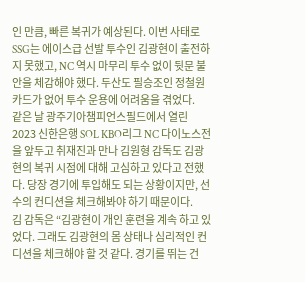인 만큼, 빠른 복귀가 예상된다. 이번 사태로 SSG는 에이스급 선발 투수인 김광현이 출전하지 못했고, NC 역시 마무리 투수 없이 뒷문 불안을 체감해야 했다. 두산도 필승조인 정철원 카드가 없어 투수 운용에 어려움을 겪었다.
같은 날 광주기아챔피언스필드에서 열린 2023 신한은행 SOL KBO리그 NC 다이노스전을 앞두고 취재진과 만나 김원형 감독도 김광현의 복귀 시점에 대해 고심하고 있다고 전했다. 당장 경기에 투입해도 되는 상황이지만, 선수의 컨디션을 체크해봐야 하기 때문이다.
김 감독은 “김광현이 개인 훈련을 계속 하고 있었다. 그래도 김광현의 몸 상태나 심리적인 컨디션을 체크해야 할 것 같다. 경기를 뛰는 건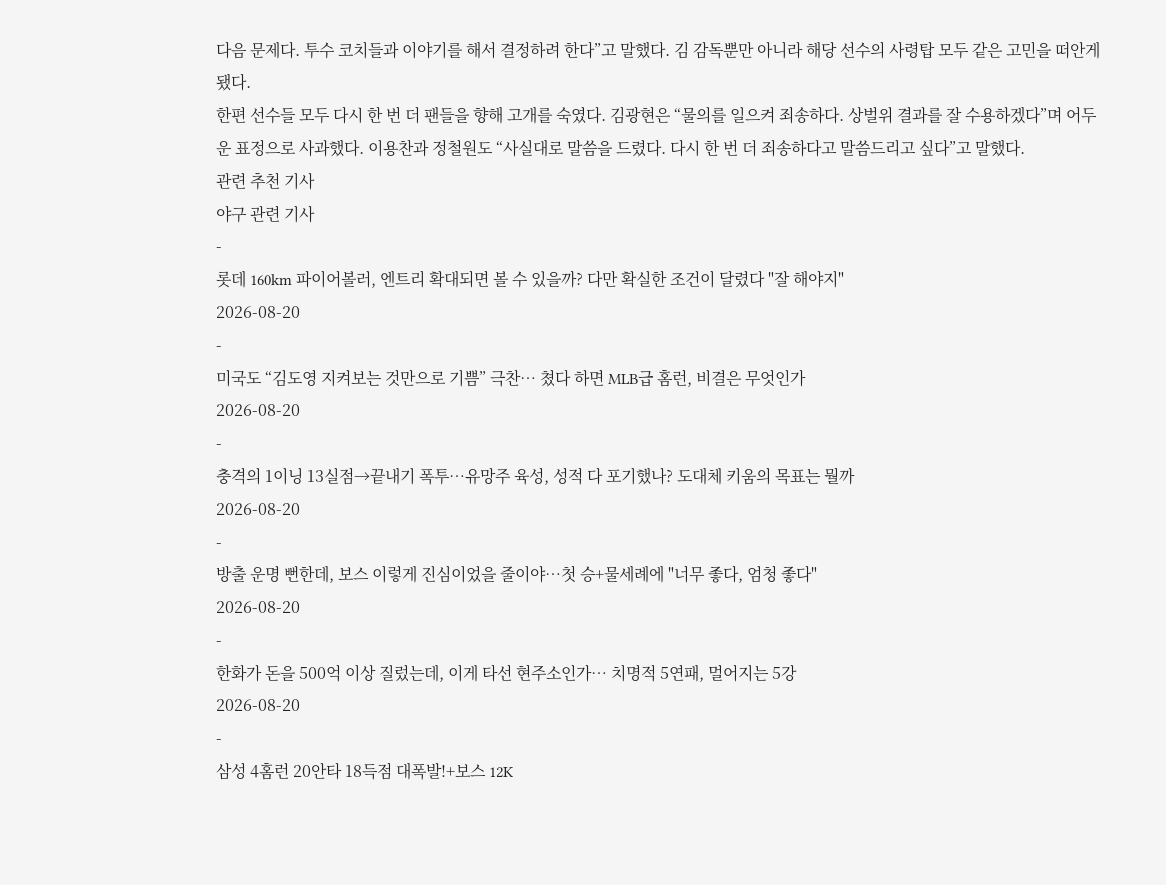다음 문제다. 투수 코치들과 이야기를 해서 결정하려 한다”고 말했다. 김 감독뿐만 아니라 해당 선수의 사령탑 모두 같은 고민을 떠안게 됐다.
한편 선수들 모두 다시 한 번 더 팬들을 향해 고개를 숙였다. 김광현은 “물의를 일으켜 죄송하다. 상벌위 결과를 잘 수용하겠다”며 어두운 표정으로 사과했다. 이용찬과 정철원도 “사실대로 말씀을 드렸다. 다시 한 번 더 죄송하다고 말씀드리고 싶다”고 말했다.
관련 추천 기사
야구 관련 기사
-
롯데 160km 파이어볼러, 엔트리 확대되면 볼 수 있을까? 다만 확실한 조건이 달렸다 "잘 해야지"
2026-08-20
-
미국도 “김도영 지켜보는 것만으로 기쁨” 극찬… 쳤다 하면 MLB급 홈런, 비결은 무엇인가
2026-08-20
-
충격의 1이닝 13실점→끝내기 폭투…유망주 육성, 성적 다 포기했나? 도대체 키움의 목표는 뭘까
2026-08-20
-
방출 운명 뻔한데, 보스 이렇게 진심이었을 줄이야…첫 승+물세례에 "너무 좋다, 엄청 좋다"
2026-08-20
-
한화가 돈을 500억 이상 질렀는데, 이게 타선 현주소인가… 치명적 5연패, 멀어지는 5강
2026-08-20
-
삼성 4홈런 20안타 18득점 대폭발!+보스 12K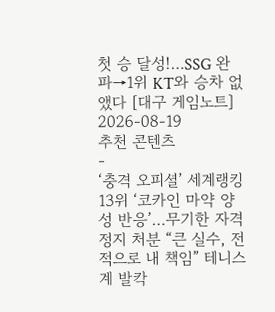첫 승 달성!…SSG 완파→1위 KT와 승차 없앴다 [대구 게임노트]
2026-08-19
추천 콘텐츠
-
‘충격 오피셜’ 세계랭킹 13위 ‘코카인 마약 양성 반응’…무기한 자격 정지 처분 “큰 실수, 전적으로 내 책임” 테니스계 발칵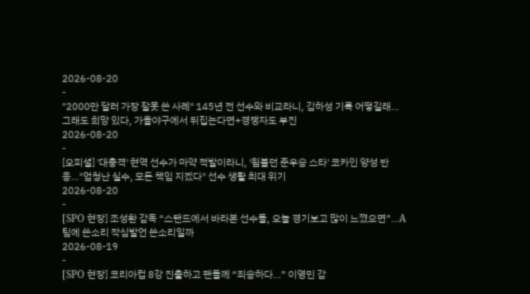2026-08-20
-
"2000만 달러 가장 잘못 쓴 사례" 145년 전 선수와 비교라니, 김하성 기록 어떻길래…그래도 희망 있다, 가을야구에서 뒤집는다면+경쟁자도 부진
2026-08-20
-
[오피셜] '대충격' 현역 선수가 마약 적발이라니, '윔블던 준우승 스타' 코카인 양성 반응…"엄청난 실수, 모든 책임 지겠다" 선수 생활 최대 위기
2026-08-20
-
[SPO 현장] 조성환 감독 “스탠드에서 바라본 선수들, 오늘 경기보고 많이 느꼈으면”…A팀에 쓴소리 작심발언 쓴소리일까
2026-08-19
-
[SPO 현장] 코리아컵 8강 진출하고 팬들께 “죄송하다…” 이영민 감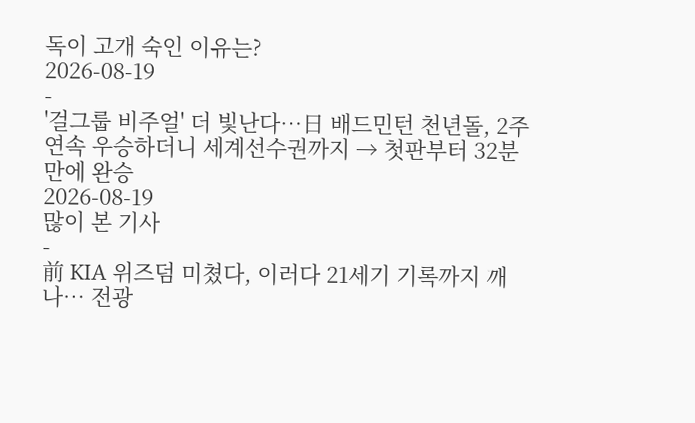독이 고개 숙인 이유는?
2026-08-19
-
'걸그룹 비주얼' 더 빛난다…日 배드민턴 천년돌, 2주 연속 우승하더니 세계선수권까지 → 첫판부터 32분 만에 완승
2026-08-19
많이 본 기사
-
前 KIA 위즈덤 미쳤다, 이러다 21세기 기록까지 깨나… 전광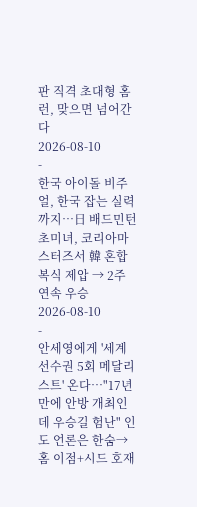판 직격 초대형 홈런, 맞으면 넘어간다
2026-08-10
-
한국 아이돌 비주얼, 한국 잡는 실력까지…日 배드민턴 초미녀, 코리아마스터즈서 韓 혼합복식 제압 → 2주 연속 우승
2026-08-10
-
안세영에게 '세계선수권 5회 메달리스트' 온다…"17년 만에 안방 개최인데 우승길 험난" 인도 언론은 한숨→홈 이점+시드 호재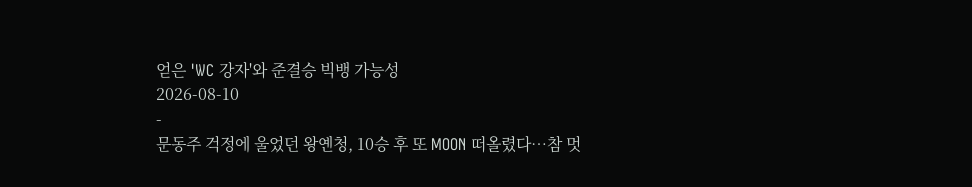얻은 'WC 강자'와 준결승 빅뱅 가능성
2026-08-10
-
문동주 걱정에 울었던 왕옌청, 10승 후 또 MOON 떠올렸다…참 멋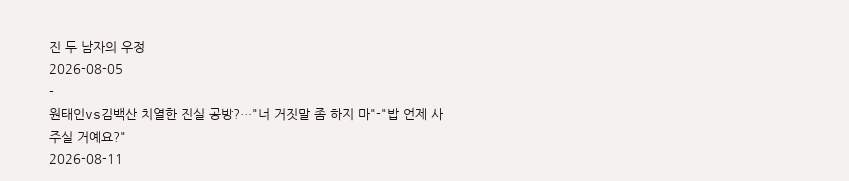진 두 남자의 우정
2026-08-05
-
원태인vs김백산 치열한 진실 공방?…"너 거짓말 좀 하지 마"-"밥 언제 사주실 거예요?"
2026-08-11